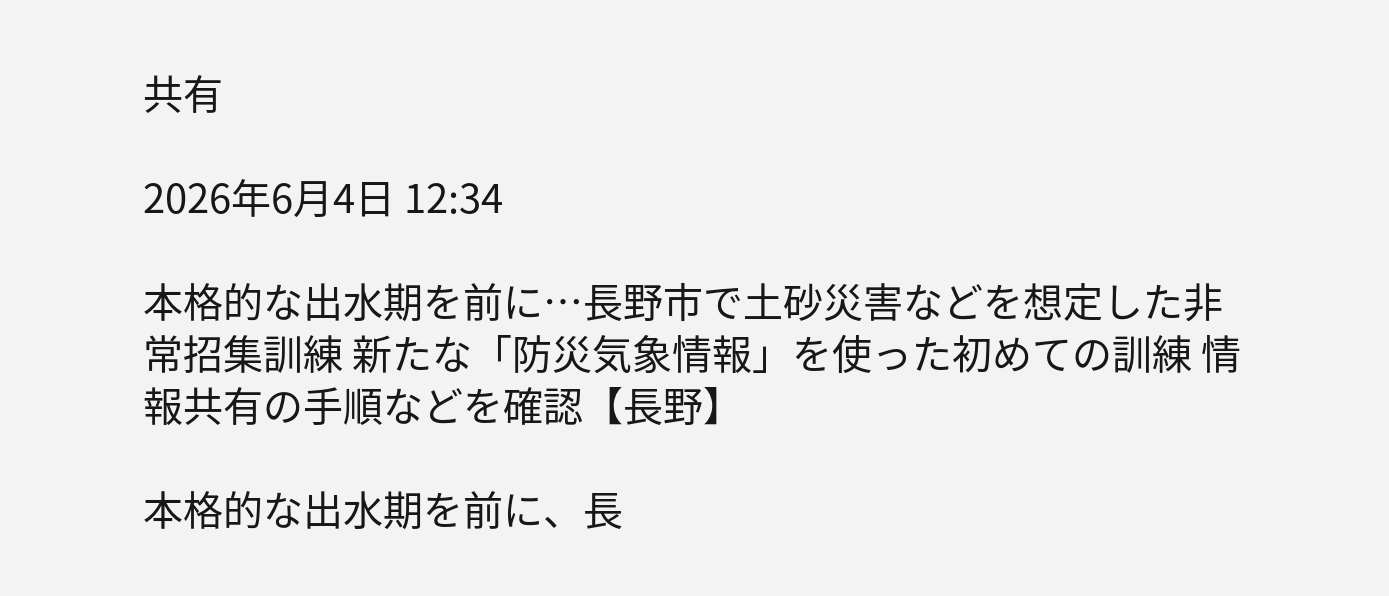共有

2026年6月4日 12:34

本格的な出水期を前に…長野市で土砂災害などを想定した非常招集訓練 新たな「防災気象情報」を使った初めての訓練 情報共有の手順などを確認【長野】

本格的な出水期を前に、長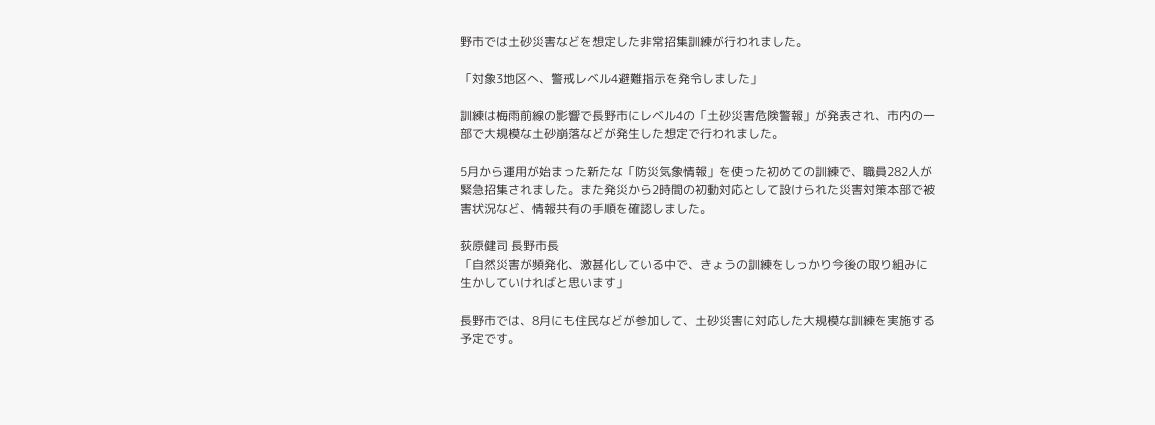野市では土砂災害などを想定した非常招集訓練が行われました。

「対象3地区へ、警戒レベル4避難指示を発令しました」

訓練は梅雨前線の影響で長野市にレベル4の「土砂災害危険警報」が発表され、市内の一部で大規模な土砂崩落などが発生した想定で行われました。

5月から運用が始まった新たな「防災気象情報」を使った初めての訓練で、職員282人が緊急招集されました。また発災から2時間の初動対応として設けられた災害対策本部で被害状況など、情報共有の手順を確認しました。

荻原健司 長野市長
「自然災害が頻発化、激甚化している中で、きょうの訓練をしっかり今後の取り組みに生かしていければと思います」

長野市では、8月にも住民などが参加して、土砂災害に対応した大規模な訓練を実施する予定です。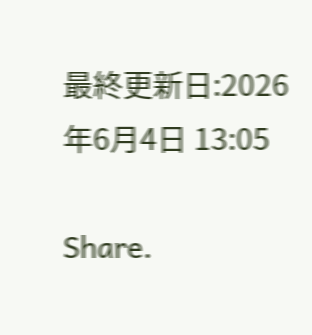最終更新日:2026年6月4日 13:05

Share.